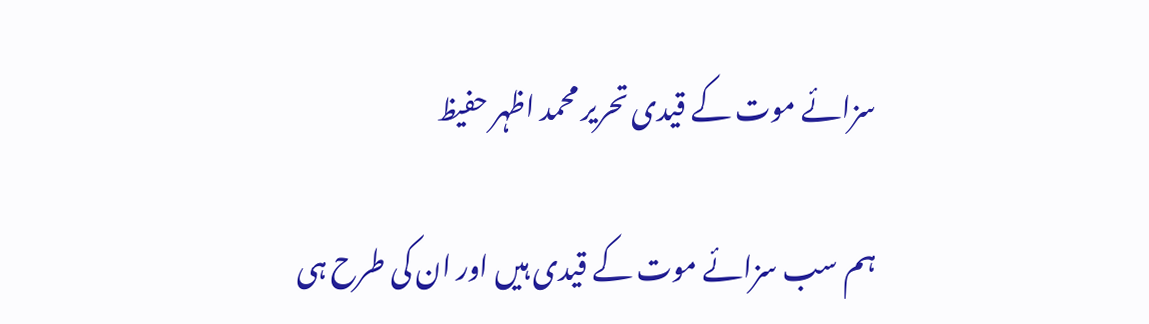سزائے موت کے قیدی تحریر محمد اظہر حفیظ

ہم سب سزائے موت کے قیدی ہیں اور ان کی طرح ہی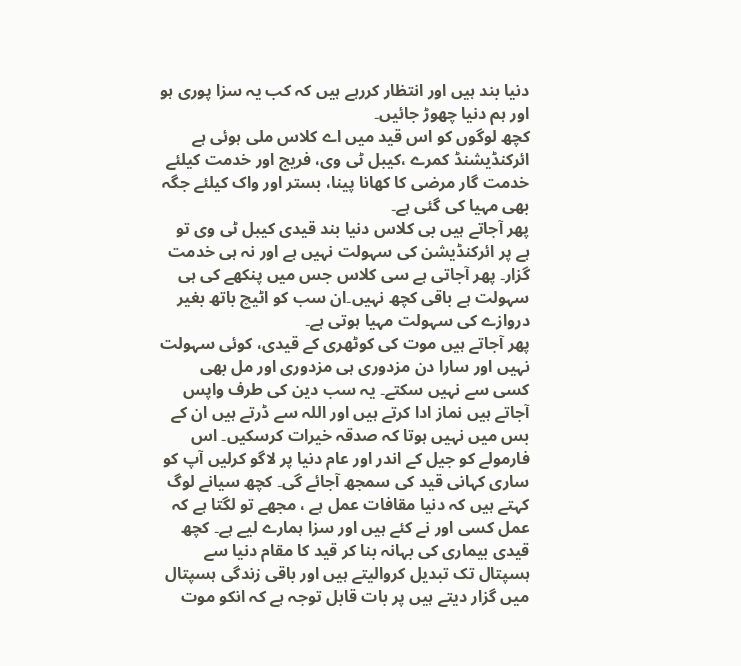دنیا بند ہیں اور انتظار کررہے ہیں کہ کب یہ سزا پوری ہو اور ہم دنیا چھوڑ جائیں۔
کچھ لوگوں کو اس قید میں اے کلاس ملی ہوئی ہے ائرکنڈیشنڈ کمرے ،کیبل ٹی وی، فریج اور خدمت کیلئے خدمت گار مرضی کا کھانا پینا، بستر اور واک کیلئے جگہ بھی مہیا کی گئی ہے۔
پھر آجاتے ہیں بی کلاس دنیا بند قیدی کیبل ٹی وی تو ہے پر ائرکنڈیشن کی سہولت نہیں ہے اور نہ ہی خدمت گزار۔ پھر آجاتی ہے سی کلاس جس میں پنکھے کی ہی سہولت ہے باقی کچھ نہیں۔ان سب کو اٹیچ باتھ بغیر دروازے کی سہولت مہیا ہوتی ہے۔
پھر آجاتے ہیں موت کی کوٹھری کے قیدی، کوئی سہولت نہیں اور سارا دن مزدوری ہی مزدوری اور مل بھی کسی سے نہیں سکتے۔ یہ سب دین کی طرف واپس آجاتے ہیں نماز ادا کرتے ہیں اور اللہ سے ڈرتے ہیں ان کے بس میں نہیں ہوتا کہ صدقہ خیرات کرسکیں۔ اس فارمولے کو جیل کے اندر اور عام دنیا پر لاگو کرلیں آپ کو ساری کہانی قید کی سمجھ آجائے گی۔ کچھ سیانے لوگ کہتے ہیں کہ دنیا مقافات عمل ہے ، مجھے تو لگتا ہے کہ عمل کسی اور نے کئے ہیں اور سزا ہمارے لیے ہے۔ کچھ قیدی بیماری کی بہانہ بنا کر قید کا مقام دنیا سے ہسپتال تک تبدیل کروالیتے ہیں اور باقی زندگی ہسپتال میں گزار دیتے ہیں پر بات قابل توجہ ہے کہ انکو موت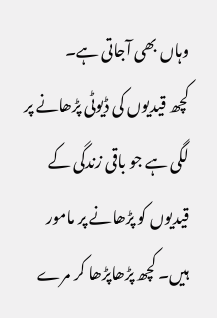وہاں بھی آجاتی ہے۔
کچھ قیدیوں کی ڈیوٹی پڑھانے پر لگی ہے جو باقی زندگی کے قیدیوں کو پڑھانے پر مامور ہیں۔ کچھ پڑھاپڑھا کر مرے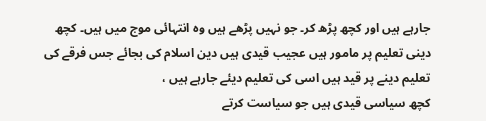جارہے ہیں اور کچھ پڑھ کر۔ جو نہیں پڑھے ہیں وہ انتہائی موج میں ہیں۔ کچھ دینی تعلیم پر مامور ہیں عجیب قیدی ہیں دین اسلام کی بجائے جس فرقے کی تعلیم دینے پر قید ہیں اسی کی تعلیم دیئے جارہے ہیں ،
کچھ سیاسی قیدی ہیں جو سیاست کرتے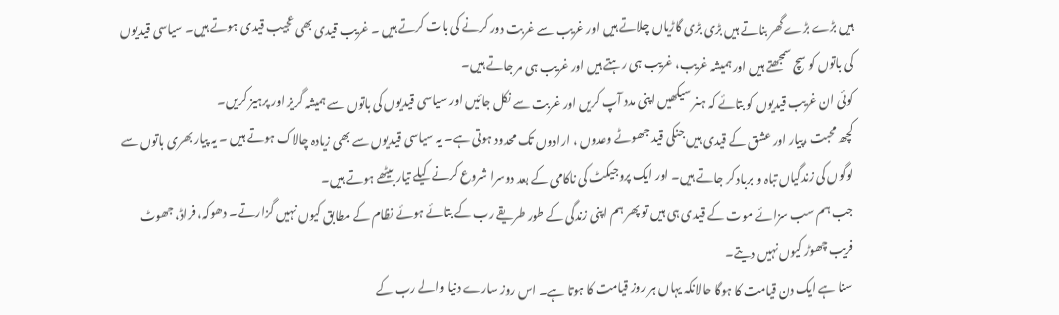ہیں بڑے بڑے گھر بناتے ہیں بڑی بڑی گاڑیاں چلاتے ہیں اور غریب سے غربت دور کرنے کی بات کرتے ہیں ۔ غریب قیدی بھی عجیب قیدی ہوتے ہیں۔ سیاسی قیدیوں کی باتوں کو سچ سمجھتے ہیں اور ہمیشہ غریب، غریب ہی رہتے ہیں اور غریب ہی مر جاتے ہیں۔
کوئی ان غریب قیدیوں کو بتائے کہ ہنر سیکھیں اپنی مدد آپ کریں اور غربت سے نکل جائیں اور سیاسی قیدیوں کی باتوں سے ہمیشہ گریز اور پرہیز کریں۔
کچھ محبت ،پیار اور عشق کے قیدی ہیں جنکی قید جھوٹے وعدوں ، ارادوں تک محدود ہوتی ہے۔ یہ سیاسی قیدیوں سے بھی زیادہ چالاک ہوتے ہیں ۔ یہ پیار بھری باتوں سے لوگوں کی زندگیاں تباہ و برباد کر جاتے ہیں۔ اور ایک پروجیکٹ کی ناکامی کے بعد دوسرا شروع کرنے کیلے تیار بیٹھے ہوتے ہیں۔
جب ہم سب سزائے موت کے قیدی ہی ہیں تو پھر ہم اپنی زندگی کے طور طریقے رب کے بتائے ہوئے نظام کے مطابق کیوں نہیں گزارتے۔ دھوکہ، فراڈ، جھوٹ فریب چھوڑ کیوں نہیں دیتے۔
سنا ہے ایک دن قیامت کا ہوگا حالانکہ یہاں ہر روز قیامت کا ہوتا ہے۔ اس روز سارے دنیا والے رب کے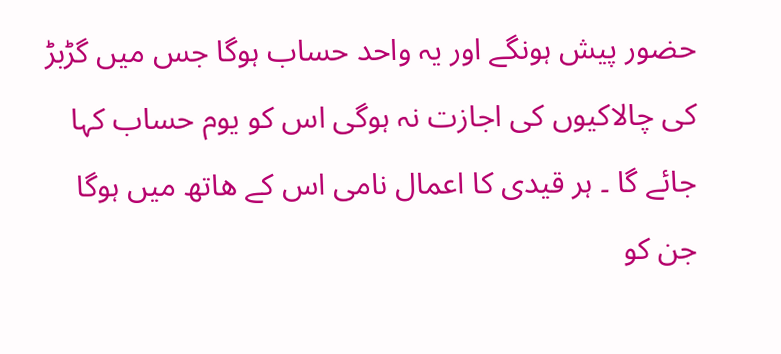حضور پیش ہونگے اور یہ واحد حساب ہوگا جس میں گڑبڑ کی چالاکیوں کی اجازت نہ ہوگی اس کو یوم حساب کہا جائے گا ۔ ہر قیدی کا اعمال نامی اس کے ھاتھ میں ہوگا جن کو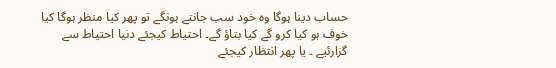حساب دینا ہوگا وہ خود سب جانتے ہونگے تو پھر کیا منظر ہوگا کیا خوف ہو کیا کرو گے کیا بتاؤ گے۔ احتیاط کیجئے دنیا احتیاط سے گزارئیے ۔ یا پھر انتظار کیجئے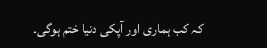کہ کب ہماری اور آپکی دنیا ختم ہوگی۔